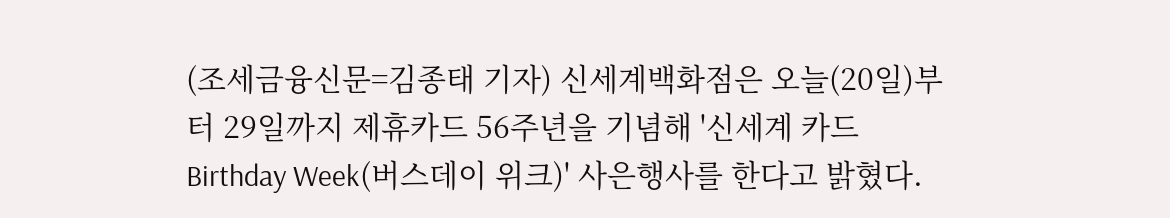(조세금융신문=김종태 기자) 신세계백화점은 오늘(20일)부터 29일까지 제휴카드 56주년을 기념해 '신세계 카드 Birthday Week(버스데이 위크)' 사은행사를 한다고 밝혔다.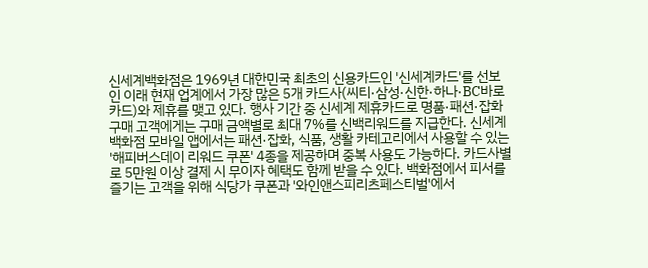신세계백화점은 1969년 대한민국 최초의 신용카드인 '신세계카드'를 선보인 이래 현재 업계에서 가장 많은 5개 카드사(씨티·삼성·신한·하나·BC바로카드)와 제휴를 맺고 있다. 행사 기간 중 신세계 제휴카드로 명품·패션·잡화 구매 고객에게는 구매 금액별로 최대 7%를 신백리워드를 지급한다. 신세계백화점 모바일 앱에서는 패션·잡화, 식품, 생활 카테고리에서 사용할 수 있는 '해피버스데이 리워드 쿠폰' 4종을 제공하며 중복 사용도 가능하다. 카드사별로 5만원 이상 결제 시 무이자 혜택도 함께 받을 수 있다. 백화점에서 피서를 즐기는 고객을 위해 식당가 쿠폰과 '와인앤스피리츠페스티벌'에서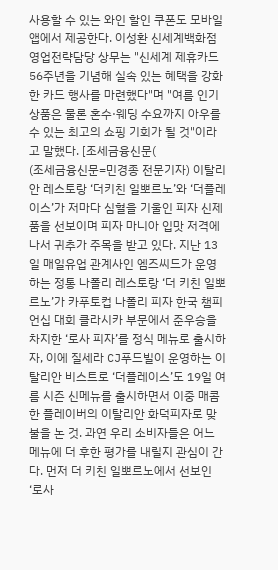사용할 수 있는 와인 할인 쿠폰도 모바일 앱에서 제공한다. 이성환 신세계백화점 영업전략담당 상무는 "신세계 제휴카드 56주년을 기념해 실속 있는 혜택을 강화한 카드 행사를 마련했다"며 "여름 인기 상품은 물론 혼수·웨딩 수요까지 아우를 수 있는 최고의 쇼핑 기회가 될 것"이라고 말했다. [조세금융신문(
(조세금융신문=민경종 전문기자) 이탈리안 레스토랑 ‘더키친 일뽀르노’와 ‘더플레이스’가 저마다 심혈을 기울인 피자 신제품을 선보이며 피자 마니아 입맛 저격에 나서 귀추가 주목을 받고 있다. 지난 13일 매일유업 관계사인 엠즈씨드가 운영하는 정통 나폴리 레스토랑 ‘더 키친 일뽀르노’가 카푸토컵 나폴리 피자 한국 챔피언십 대회 클라시카 부문에서 준우승을 차지한 ‘로사 피자’를 정식 메뉴로 출시하자, 이에 질세라 CJ푸드빌이 운영하는 이탈리안 비스트로 ‘더플레이스’도 19일 여름 시즌 신메뉴를 출시하면서 이중 매콤한 플레이버의 이탈리안 화덕피자로 맞불을 논 것. 과연 우리 소비자들은 어느 메뉴에 더 후한 평가를 내릴지 관심이 간다. 먼저 더 키친 일뽀르노에서 선보인 ‘로사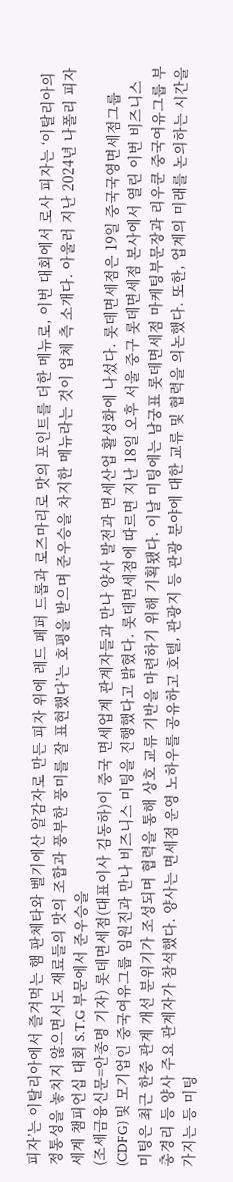피자’는 이탈리아에서 즐겨먹는 햄 판체타와 벨기에산 알감자로 만든 피자 위에 레드 페퍼 드롭과 로즈마리로 맛의 포인트를 더한 메뉴로, 이번 대회에서 로사 피자는 ‘이탈리아의 정통성을 놓치지 않으면서도 재료들의 맛의 조합과 풍부한 풍미를 잘 표현했다’는 호평을 받으며 준우승을 차지한 메뉴라는 것이 업체 측 소개다. 아울러 지난 2024년 나폴리 피자 세계 챔피언십 대회 S.T.G 부문에서 준우승을
(조세금융신문=안종명 기자) 롯데면세점(대표이사 김동하)이 중국 면세업계 관계자들과 만나 양사 발전과 면세산업 활성화에 나섰다. 롯데면세점은 19일 중국국영면세점그룹(CDFG) 및 모기업인 중국여유그룹 임원진과 만나 비즈니스 미팅을 진행했다고 밝혔다. 롯데면세점에 따르면 지난 18일 오후 서울 중구 롯데면세점 본사에서 열린 이번 비즈니스 미팅은 최근 한중 관계 개선 분위기가 조성되며 협력을 통해 상호 교류 기반을 마련하기 위해 기획됐다. 이날 미팅에는 남궁표 롯데면세점 마케팅부문장과 리우쿤 중국여유그룹 부총경리 등 양사 주요 관계자가 참석했다. 양사는 면세점 운영 노하우를 공유하고 호텔, 관광지 등 관광 분야에 대한 교류 및 협력을 의논했다. 또한, 업계의 미래를 논의하는 시간을 가지는 등 미팅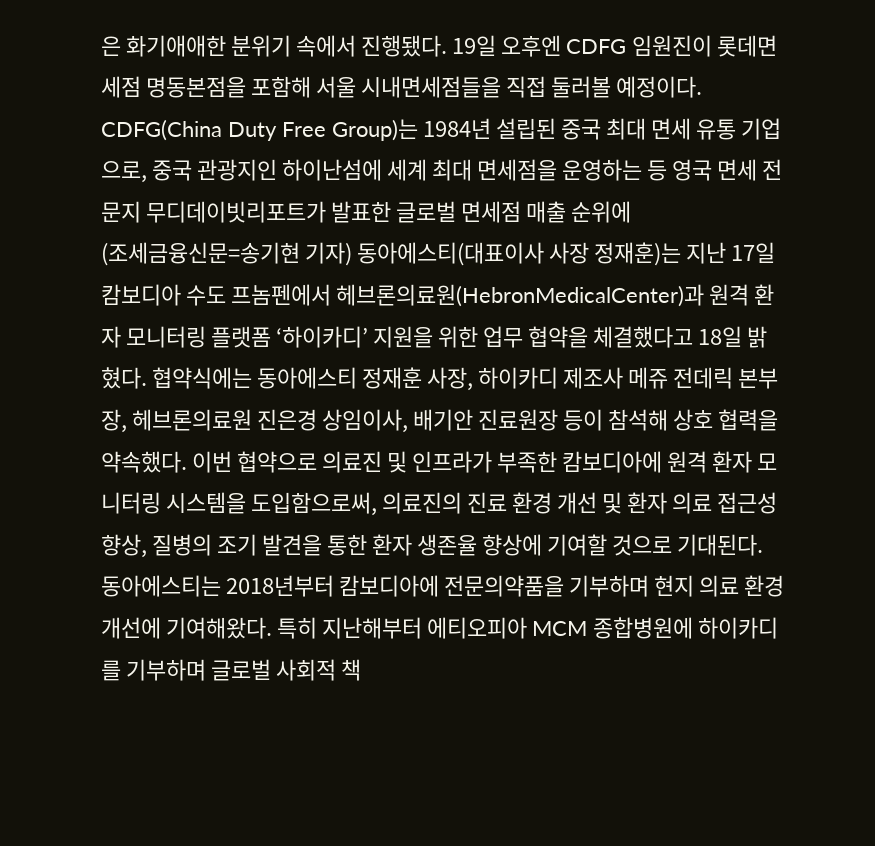은 화기애애한 분위기 속에서 진행됐다. 19일 오후엔 CDFG 임원진이 롯데면세점 명동본점을 포함해 서울 시내면세점들을 직접 둘러볼 예정이다. CDFG(China Duty Free Group)는 1984년 설립된 중국 최대 면세 유통 기업으로, 중국 관광지인 하이난섬에 세계 최대 면세점을 운영하는 등 영국 면세 전문지 무디데이빗리포트가 발표한 글로벌 면세점 매출 순위에
(조세금융신문=송기현 기자) 동아에스티(대표이사 사장 정재훈)는 지난 17일 캄보디아 수도 프놈펜에서 헤브론의료원(HebronMedicalCenter)과 원격 환자 모니터링 플랫폼 ‘하이카디’ 지원을 위한 업무 협약을 체결했다고 18일 밝혔다. 협약식에는 동아에스티 정재훈 사장, 하이카디 제조사 메쥬 전데릭 본부장, 헤브론의료원 진은경 상임이사, 배기안 진료원장 등이 참석해 상호 협력을 약속했다. 이번 협약으로 의료진 및 인프라가 부족한 캄보디아에 원격 환자 모니터링 시스템을 도입함으로써, 의료진의 진료 환경 개선 및 환자 의료 접근성 향상, 질병의 조기 발견을 통한 환자 생존율 향상에 기여할 것으로 기대된다. 동아에스티는 2018년부터 캄보디아에 전문의약품을 기부하며 현지 의료 환경 개선에 기여해왔다. 특히 지난해부터 에티오피아 MCM 종합병원에 하이카디를 기부하며 글로벌 사회적 책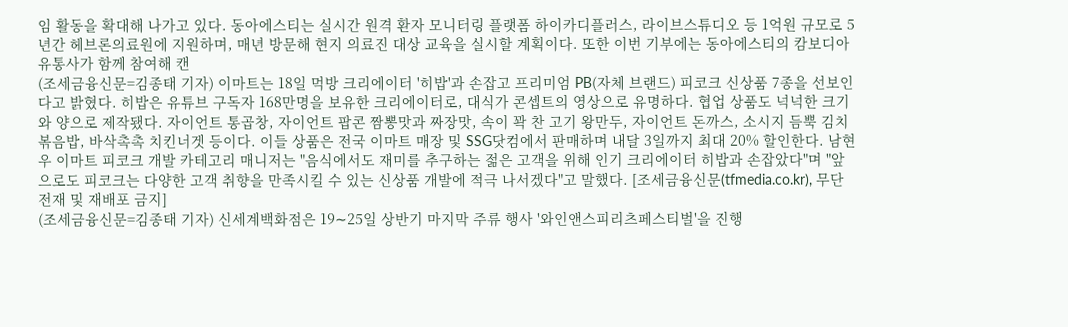임 활동을 확대해 나가고 있다. 동아에스티는 실시간 원격 환자 모니터링 플랫폼 하이카디플러스, 라이브스튜디오 등 1억원 규모로 5년간 헤브론의료원에 지원하며, 매년 방문해 현지 의료진 대상 교육을 실시할 계획이다. 또한 이번 기부에는 동아에스티의 캄보디아 유통사가 함께 참여해 캔
(조세금융신문=김종태 기자) 이마트는 18일 먹방 크리에이터 '히밥'과 손잡고 프리미엄 PB(자체 브랜드) 피코크 신상품 7종을 선보인다고 밝혔다. 히밥은 유튜브 구독자 168만명을 보유한 크리에이터로, 대식가 콘셉트의 영상으로 유명하다. 협업 상품도 넉넉한 크기와 양으로 제작됐다. 자이언트 통곱창, 자이언트 팝콘 짬뽕맛과 짜장맛, 속이 꽉 찬 고기 왕만두, 자이언트 돈까스, 소시지 듬뿍 김치볶음밥, 바삭촉촉 치킨너겟 등이다. 이들 상품은 전국 이마트 매장 및 SSG닷컴에서 판매하며 내달 3일까지 최대 20% 할인한다. 남현우 이마트 피코크 개발 카테고리 매니저는 "음식에서도 재미를 추구하는 젊은 고객을 위해 인기 크리에이터 히밥과 손잡았다"며 "앞으로도 피코크는 다양한 고객 취향을 만족시킬 수 있는 신상품 개발에 적극 나서겠다"고 말했다. [조세금융신문(tfmedia.co.kr), 무단전재 및 재배포 금지]
(조세금융신문=김종태 기자) 신세계백화점은 19∼25일 상반기 마지막 주류 행사 '와인앤스피리츠페스티벌'을 진행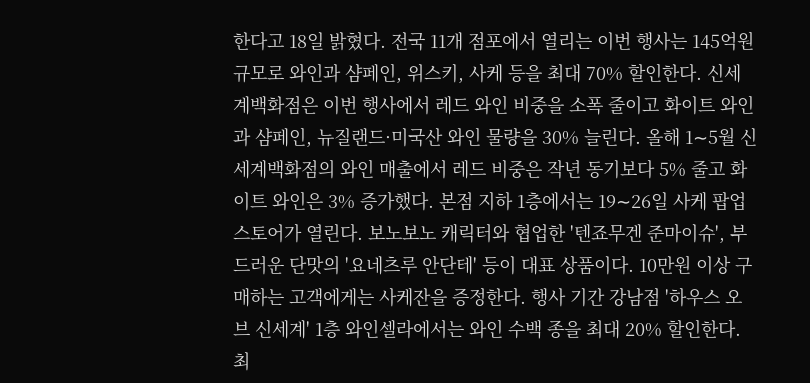한다고 18일 밝혔다. 전국 11개 점포에서 열리는 이번 행사는 145억원 규모로 와인과 샴페인, 위스키, 사케 등을 최대 70% 할인한다. 신세계백화점은 이번 행사에서 레드 와인 비중을 소폭 줄이고 화이트 와인과 샴페인, 뉴질랜드·미국산 와인 물량을 30% 늘린다. 올해 1∼5월 신세계백화점의 와인 매출에서 레드 비중은 작년 동기보다 5% 줄고 화이트 와인은 3% 증가했다. 본점 지하 1층에서는 19∼26일 사케 팝업스토어가 열린다. 보노보노 캐릭터와 협업한 '텐죠무겐 준마이슈', 부드러운 단맛의 '요네츠루 안단테' 등이 대표 상품이다. 10만원 이상 구매하는 고객에게는 사케잔을 증정한다. 행사 기간 강남점 '하우스 오브 신세계' 1층 와인셀라에서는 와인 수백 종을 최대 20% 할인한다. 최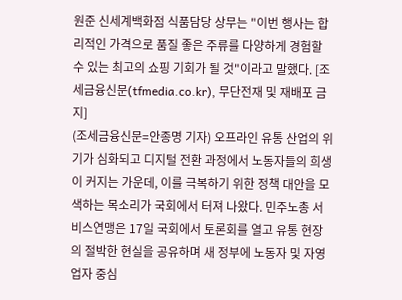원준 신세계백화점 식품담당 상무는 "이번 행사는 합리적인 가격으로 품질 좋은 주류를 다양하게 경험할 수 있는 최고의 쇼핑 기회가 될 것"이라고 말했다. [조세금융신문(tfmedia.co.kr), 무단전재 및 재배포 금지]
(조세금융신문=안종명 기자) 오프라인 유통 산업의 위기가 심화되고 디지털 전환 과정에서 노동자들의 희생이 커지는 가운데, 이를 극복하기 위한 정책 대안을 모색하는 목소리가 국회에서 터져 나왔다. 민주노총 서비스연맹은 17일 국회에서 토론회를 열고 유통 현장의 절박한 현실을 공유하며 새 정부에 노동자 및 자영업자 중심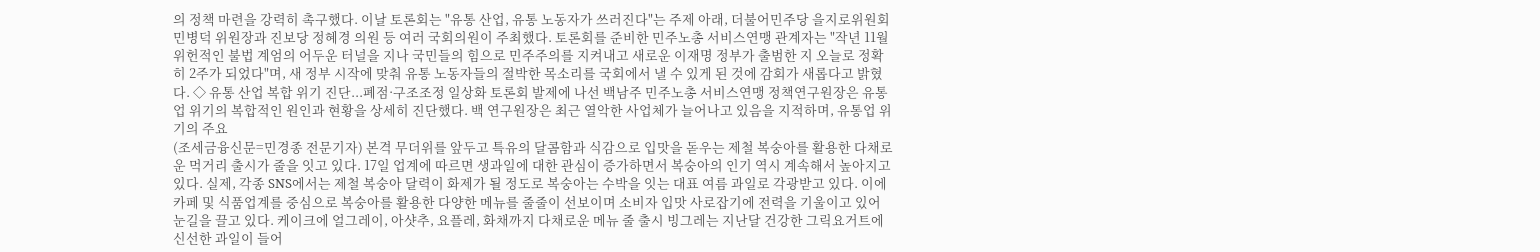의 정책 마련을 강력히 촉구했다. 이날 토론회는 "유통 산업, 유통 노동자가 쓰러진다"는 주제 아래, 더불어민주당 을지로위원회 민병덕 위원장과 진보당 정혜경 의원 등 여러 국회의원이 주최했다. 토론회를 준비한 민주노총 서비스연맹 관계자는 "작년 11월 위헌적인 불법 계엄의 어두운 터널을 지나 국민들의 힘으로 민주주의를 지켜내고 새로운 이재명 정부가 출범한 지 오늘로 정확히 2주가 되었다"며, 새 정부 시작에 맞춰 유통 노동자들의 절박한 목소리를 국회에서 낼 수 있게 된 것에 감회가 새롭다고 밝혔다. ◇ 유통 산업 복합 위기 진단...폐점·구조조정 일상화 토론회 발제에 나선 백남주 민주노총 서비스연맹 정책연구원장은 유통업 위기의 복합적인 원인과 현황을 상세히 진단했다. 백 연구원장은 최근 열악한 사업체가 늘어나고 있음을 지적하며, 유통업 위기의 주요
(조세금융신문=민경종 전문기자) 본격 무더위를 앞두고 특유의 달콤함과 식감으로 입맛을 돋우는 제철 복숭아를 활용한 다채로운 먹거리 출시가 줄을 잇고 있다. 17일 업계에 따르면 생과일에 대한 관심이 증가하면서 복숭아의 인기 역시 계속해서 높아지고 있다. 실제, 각종 SNS에서는 제철 복숭아 달력이 화제가 될 정도로 복숭아는 수박을 잇는 대표 여름 과일로 각광받고 있다. 이에 카페 및 식품업계를 중심으로 복숭아를 활용한 다양한 메뉴를 줄줄이 선보이며 소비자 입맛 사로잡기에 전력을 기울이고 있어 눈길을 끌고 있다. 케이크에 얼그레이, 아샷추, 요플레, 화채까지 다채로운 메뉴 줄 출시 빙그레는 지난달 건강한 그릭요거트에 신선한 과일이 들어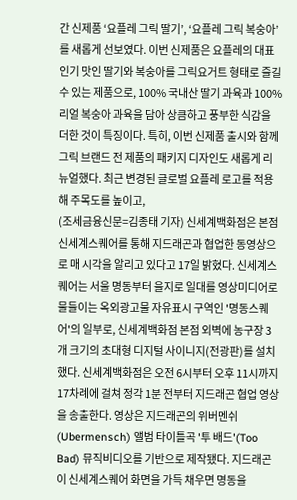간 신제품 ‘요플레 그릭 딸기’, ‘요플레 그릭 복숭아’를 새롭게 선보였다. 이번 신제품은 요플레의 대표 인기 맛인 딸기와 복숭아를 그릭요거트 형태로 즐길 수 있는 제품으로, 100% 국내산 딸기 과육과 100% 리얼 복숭아 과육을 담아 상큼하고 풍부한 식감을 더한 것이 특징이다. 특히, 이번 신제품 출시와 함께 그릭 브랜드 전 제품의 패키지 디자인도 새롭게 리뉴얼했다. 최근 변경된 글로벌 요플레 로고를 적용해 주목도를 높이고,
(조세금융신문=김종태 기자) 신세계백화점은 본점 신세계스퀘어를 통해 지드래곤과 협업한 동영상으로 매 시각을 알리고 있다고 17일 밝혔다. 신세계스퀘어는 서울 명동부터 을지로 일대를 영상미디어로 물들이는 옥외광고물 자유표시 구역인 '명동스퀘어'의 일부로, 신세계백화점 본점 외벽에 농구장 3개 크기의 초대형 디지털 사이니지(전광판)를 설치했다. 신세계백화점은 오전 6시부터 오후 11시까지 17차례에 걸쳐 정각 1분 전부터 지드래곤 협업 영상을 송출한다. 영상은 지드래곤의 위버멘쉬(Ubermensch) 앨범 타이틀곡 '투 배드'(Too Bad) 뮤직비디오를 기반으로 제작됐다. 지드래곤이 신세계스퀘어 화면을 가득 채우면 명동을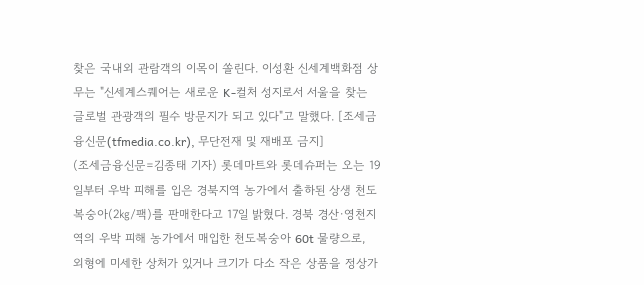찾은 국내외 관람객의 이목이 쏠린다. 이성환 신세계백화점 상무는 "신세계스퀘어는 새로운 K-컬처 성지로서 서울을 찾는 글로벌 관광객의 필수 방문지가 되고 있다"고 말했다. [조세금융신문(tfmedia.co.kr), 무단전재 및 재배포 금지]
(조세금융신문=김종태 기자) 롯데마트와 롯데슈퍼는 오는 19일부터 우박 피해를 입은 경북지역 농가에서 출하된 상생 천도복숭아(2㎏/팩)를 판매한다고 17일 밝혔다. 경북 경산·영천지역의 우박 피해 농가에서 매입한 천도복숭아 60t 물량으로, 외형에 미세한 상처가 있거나 크기가 다소 작은 상품을 정상가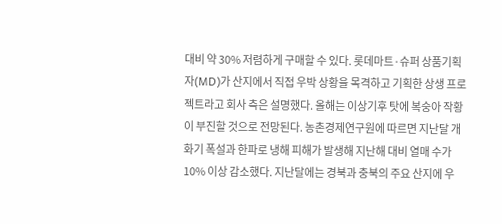대비 약 30% 저렴하게 구매할 수 있다. 롯데마트·슈퍼 상품기획자(MD)가 산지에서 직접 우박 상황을 목격하고 기획한 상생 프로젝트라고 회사 측은 설명했다. 올해는 이상기후 탓에 복숭아 작황이 부진할 것으로 전망된다. 농촌경제연구원에 따르면 지난달 개화기 폭설과 한파로 냉해 피해가 발생해 지난해 대비 열매 수가 10% 이상 감소했다. 지난달에는 경북과 충북의 주요 산지에 우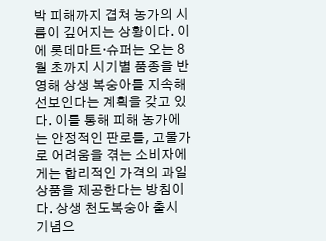박 피해까지 겹쳐 농가의 시름이 깊어지는 상황이다. 이에 롯데마트·슈퍼는 오는 8월 초까지 시기별 품종을 반영해 상생 복숭아를 지속해 선보인다는 계획을 갖고 있다. 이를 통해 피해 농가에는 안정적인 판로를, 고물가로 어려움을 겪는 소비자에게는 합리적인 가격의 과일 상품을 제공한다는 방침이다. 상생 천도복숭아 출시 기념으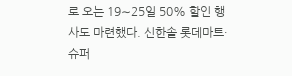로 오는 19∼25일 50% 할인 행사도 마련했다. 신한솔 롯데마트·슈퍼